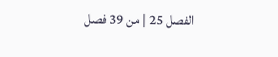الفصل 25 | من 39 فصل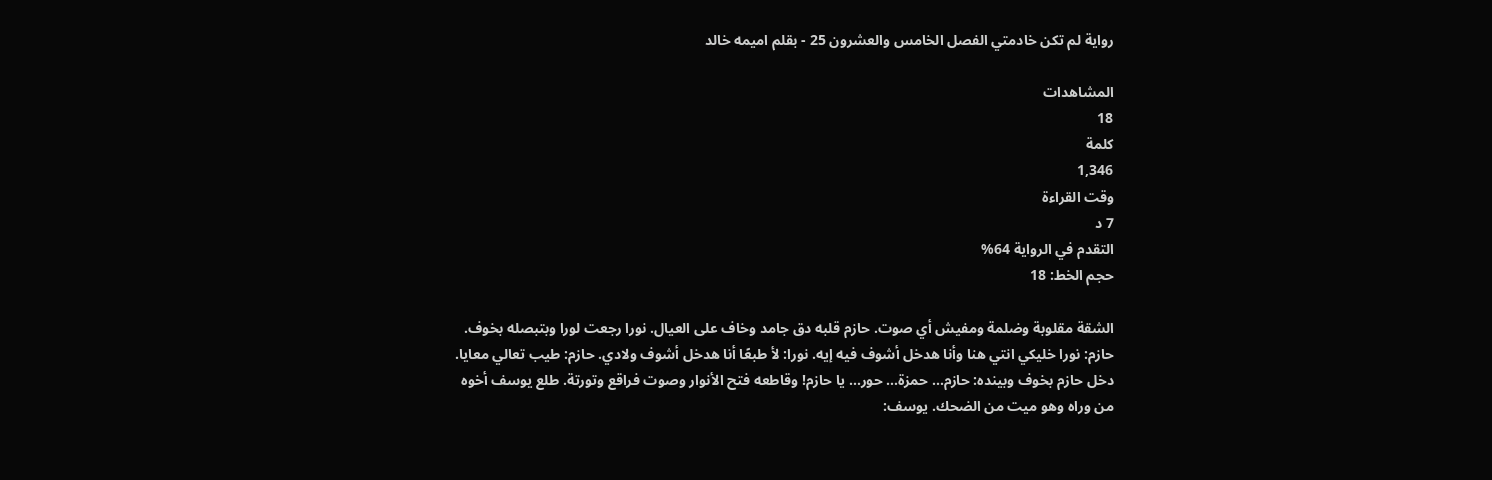رواية لم تكن خادمتي الفصل الخامس والعشرون 25 - بقلم اميمه خالد

المشاهدات
18
كلمة
1,346
وقت القراءة
7 د
التقدم في الرواية 64%
حجم الخط: 18

الشقة مقلوبة وضلمة ومفيش أي صوت. حازم قلبه دق جامد وخاف على العيال. نورا رجعت لورا وبتبصله بخوف. حازم: نورا خليكي انتي هنا وأنا هدخل أشوف فيه إيه. نورا: لأ طبعًا أنا هدخل أشوف ولادي. حازم: طيب تعالي معايا. دخل حازم بخوف وبينده: حازم... حمزة... حور... يا حازم! وقاطعه فتح الأنوار وصوت فراقع وتورتة. طلع يوسف أخوه من وراه وهو ميت من الضحك. يوسف: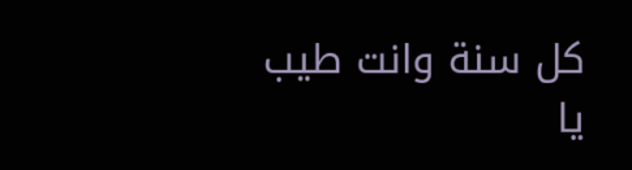كل سنة وانت طيب يا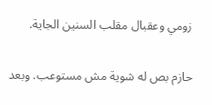زومي وعقبال مقلب السنين الجاية.

حازم بص له شوية مش مستوعب. وبعد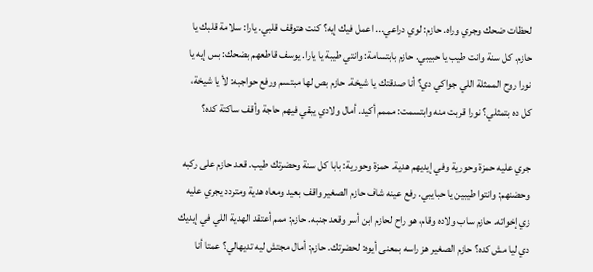لحظات ضحك وجري وراه. حازم: لوي دراعي... اعمل فيك إيه؟ كنت هتوقف قلبي. يارا: سلامة قلبك يا حازم. كل سنة وانت طيب يا حبيبي. حازم بابتسامة: وانتي طيبة يا يارا. يوسف قاطعهم بضحك: بس إيه يا نورا روح الممثلة اللي جواكي دي؟ أنا صدقتك يا شيخة. حازم بص لها مبتسم ورفع حواجبه: لأ يا شيخة، كل ده بتمثلي؟ نورا قربت منه وابتسمت: مممم أكيد. أمال ولادي يبقي فيهم حاجة وأقف ساكتة كده؟

جري عليه حمزة وحورية وفي إيديهم هدية. حمزة وحورية: بابا كل سنة وحضرتك طيب. قعد حازم على ركبه وحضنهم: وانتوا طيبين يا حبايبي. رفع عينه شاف حازم الصغير واقف بعيد ومعاه هدية ومتردد يجري عليه زي إخواته. حازم ساب ولاده وقام، هو راح لحازم ابن أسر وقعد جنبه. حازم: ممم أعتقد الهدية اللي في إيديك دي ليا مش كده؟ حازم الصغير هز راسه بمعنى أيوه: لحضرتك. حازم: أمال مجتش ليه تديهالي؟ عمتا أنا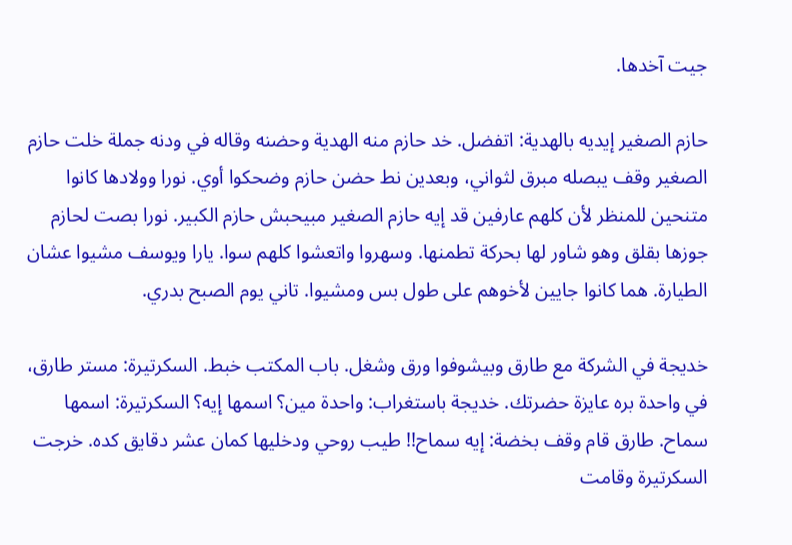جيت آخدها.

حازم الصغير إيديه بالهدية: اتفضل. خد حازم منه الهدية وحضنه وقاله في ودنه جملة خلت حازم الصغير وقف يبصله مبرق لثواني، وبعدين نط حضن حازم وضحكوا أوي. نورا وولادها كانوا متنحين للمنظر لأن كلهم عارفين قد إيه حازم الصغير مبيحبش حازم الكبير. نورا بصت لحازم جوزها بقلق وهو شاور لها بحركة تطمنها. وسهروا واتعشوا كلهم سوا. يارا ويوسف مشيوا عشان الطيارة. هما كانوا جايين لأخوهم على طول بس ومشيوا. تاني يوم الصبح بدري.

خديجة في الشركة مع طارق وبيشوفوا ورق وشغل. باب المكتب خبط. السكرتيرة: مستر طارق، في واحدة بره عايزة حضرتك. خديجة باستغراب: واحدة مين؟ اسمها إيه؟ السكرتيرة: اسمها سماح. طارق قام وقف بخضة: إيه سماح!! طيب روحي ودخليها كمان عشر دقايق كده. خرجت السكرتيرة وقامت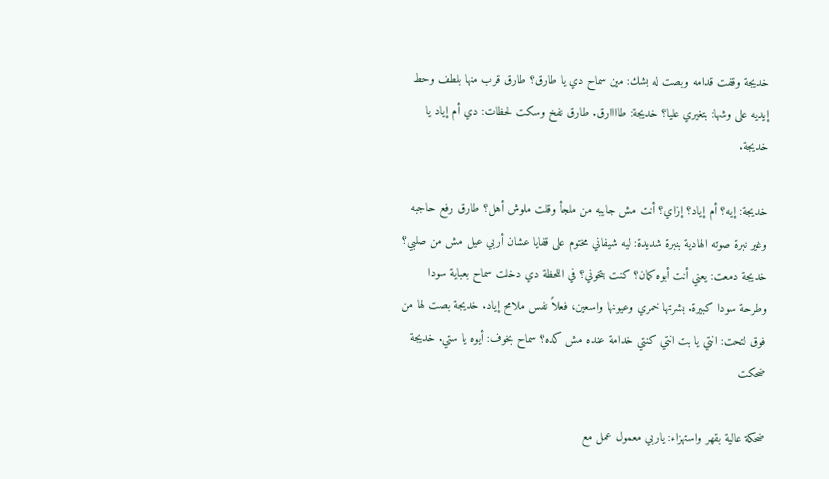خديجة وقفت قدامه وبصت له بشك: مين سماح دي يا طارق؟ طارق قرب منها بلطف وحط إيديه على وشها: بتغيري عليا؟ خديجة: طاااارق. طارق نفخ وسكت لحظات: دي أم إياد يا خديجة.

خديجة: إيه؟ أم إياد؟ إزاي؟ أنت مش جايبه من ملجأ وقلت ملوش أهل؟ طارق رفع حاجبه وغير نبرة صوته الهادية بنبرة شديدة: ليه شيفاني مختوم على قفايا عشان أربي عيل مش من صلبي؟ خديجة دمعت: يعني أنت أبوه كمان؟ كنت بتخوني؟ في اللحظة دي دخلت سماح بعباية سودا وطرحة سودا كبيرة. بشرتها خمري وعيونها واسعين، فعلاً نفس ملامح إياد. خديجة بصت لها من فوق لتحت: انتي يا بت انتي كنتي خدامة عنده مش كده؟ سماح بخوف: أيوه يا ستي. خديجة ضحكت

ضحكة عالية بقهر واستهزاء: ياربي معمول عمل مع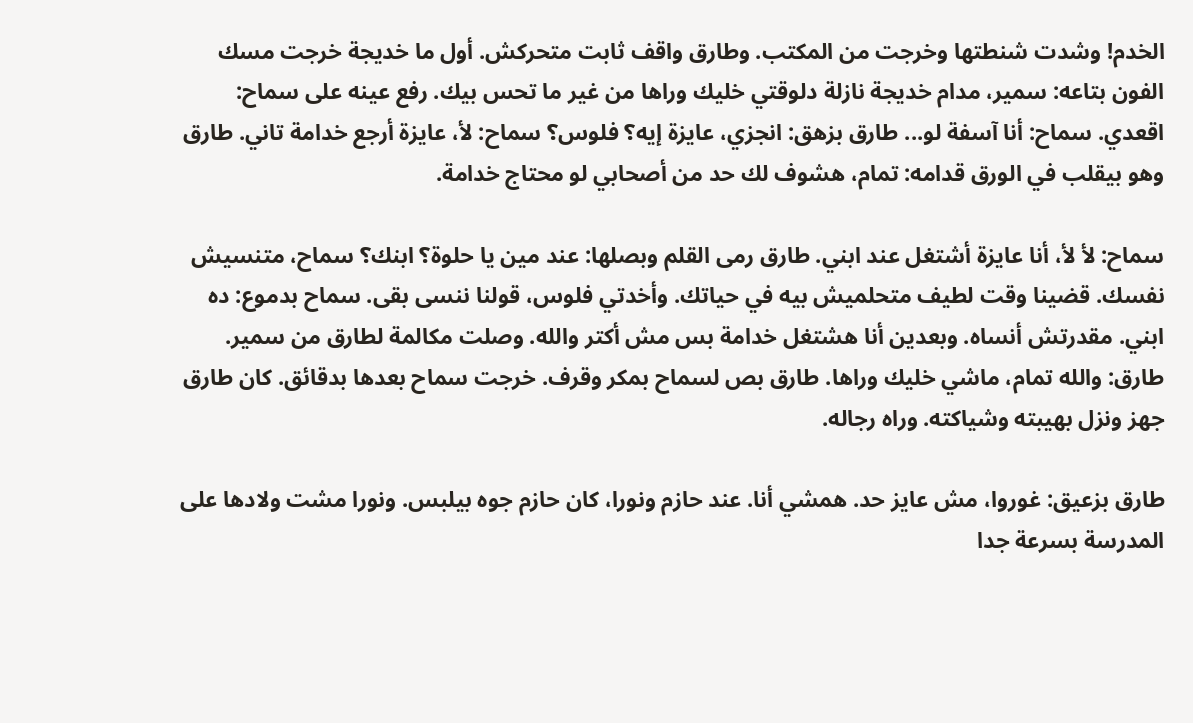الخدم! وشدت شنطتها وخرجت من المكتب. وطارق واقف ثابت متحركش. أول ما خديجة خرجت مسك الفون بتاعه: سمير، مدام خديجة نازلة دلوقتي خليك وراها من غير ما تحس بيك. رفع عينه على سماح: اقعدي. سماح: أنا آسفة لو... طارق بزهق: انجزي، عايزة إيه؟ فلوس؟ سماح: لأ، عايزة أرجع خدامة تاني. طارق وهو بيقلب في الورق قدامه: تمام، هشوف لك حد من أصحابي لو محتاج خدامة.

سماح: لأ لأ، أنا عايزة أشتغل عند ابني. طارق رمى القلم وبصلها: عند مين يا حلوة؟ ابنك؟ سماح، متنسيش نفسك. قضينا وقت لطيف متحلميش بيه في حياتك. وأخدتي فلوس، قولنا ننسى بقى. سماح بدموع: ده ابني. مقدرتش أنساه. وبعدين أنا هشتغل خدامة بس مش أكتر والله. وصلت مكالمة لطارق من سمير. طارق: والله تمام، ماشي خليك وراها. طارق بص لسماح بمكر وقرف. خرجت سماح بعدها بدقائق. كان طارق جهز ونزل بهيبته وشياكته. وراه رجاله.

طارق بزعيق: غوروا، مش عايز حد. همشي أنا. عند حازم ونورا، كان حازم جوه بيلبس. ونورا مشت ولادها على المدرسة بسرعة جدا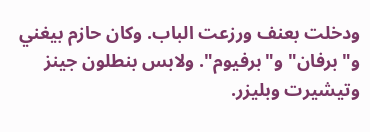ودخلت بعنف ورزعت الباب. وكان حازم بيغني و"برفان" و"برفيوم". ولابس بنطلون جينز وتيشيرت وبليزر.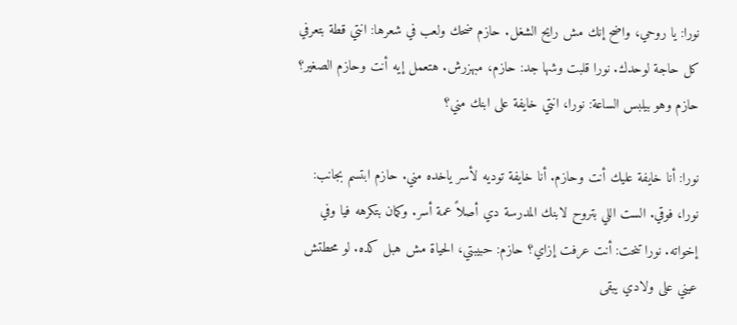نورا: يا روحي، واضح إنك مش رايح الشغل. حازم ضحك ولعب في شعرها: انتي قطة بتعرفي كل حاجة لوحدك. نورا قلبت وشها جد: حازم، مبهزرش. هتعمل إيه أنت وحازم الصغير؟ حازم وهو بيلبس الساعة: نورا، انتي خايفة على ابنك مني؟

نورا: أنا خايفة عليك أنت وحازم. أنا خايفة توديه لأسر ياخده مني. حازم ابتسم بجانب: نورا، فوقي. الست اللي بتروح لابنك المدرسة دي أصلاً عمة أسر. وكمان بتكرهه فيا وفي إخواته. نورا تنحت: أنت عرفت إزاي؟ حازم: حبيبتي، الحياة مش هبل كده. لو محطتش عيني على ولادي يبقى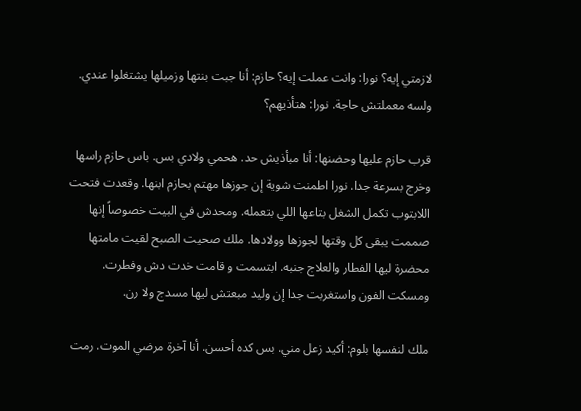لازمتي إيه؟ نورا: وانت عملت إيه؟ حازم: أنا جبت بنتها وزميلها يشتغلوا عندي. ولسه معملتش حاجة. نورا: هتأذيهم؟

قرب حازم عليها وحضنها: أنا مبأذيش حد. هحمي ولادي بس. باس حازم راسها وخرج بسرعة جدا. نورا اطمنت شوية إن جوزها مهتم بحازم ابنها. وقعدت فتحت اللابتوب تكمل الشغل بتاعها اللي بتعمله. ومحدش في البيت خصوصاً إنها صممت يبقى كل وقتها لجوزها وولادها. ملك صحيت الصبح لقيت مامتها محضرة ليها الفطار والعلاج جنبه. ابتسمت و قامت خدت دش وفطرت. ومسكت الفون واستغربت جدا إن وليد مبعتش ليها مسدج ولا رن.

ملك لنفسها بلوم: أكيد زعل مني. بس كده أحسن. أنا آخرة مرضي الموت. رمت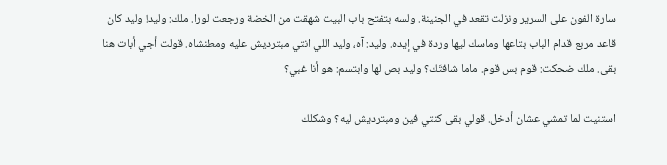سارة الفون على السرير ونزلت تقعد في الجنينة. ولسه بتفتح باب البيت شهقت من الخضة ورجعت لورا. ملك: وليد! وليد كان قاعد مربع قدام الباب بتاعها وماسك ليها وردة في إيده. وليد: آه، وليد اللي انتي مبترديش عليه ومطنشاه. قولت أجي أبات هنا بقى. ملك ضحكت: قوم بس قوم. ماما شافتَك؟ وليد بص لها وابتسم: هو أنا غبي؟

استنيت لما تمشي عشان أدخل. قولي بقى كنتي فين ومبترديش ليه؟ وشكلك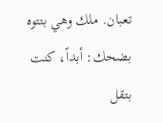تعبان. ملك وهي بتتوه بضحك: أبداً، كنت بتقل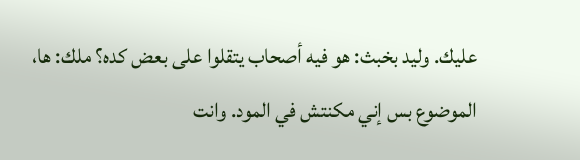عليك. وليد بخبث: هو فيه أصحاب يتقلوا على بعض كده؟ ملك: ها، الموضوع بس إني مكنتش في المود. وانت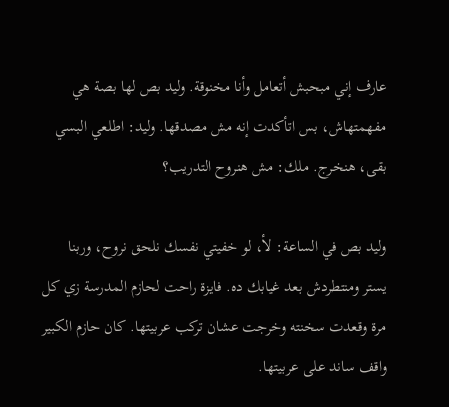عارف إني مبحبش أتعامل وأنا مخنوقة. وليد بص لها بصة هي مفهمتهاش، بس اتأكدت إنه مش مصدقها. وليد: اطلعي البسي بقى، هنخرج. ملك: مش هنروح التدريب؟

وليد بص في الساعة: لأ، لو خفيتي نفسك نلحق نروح، وربنا يستر ومنتطردش بعد غيابك ده. فايزة راحت لحازم المدرسة زي كل مرة وقعدت سخنته وخرجت عشان تركب عربيتها. كان حازم الكبير واقف ساند على عربيتها.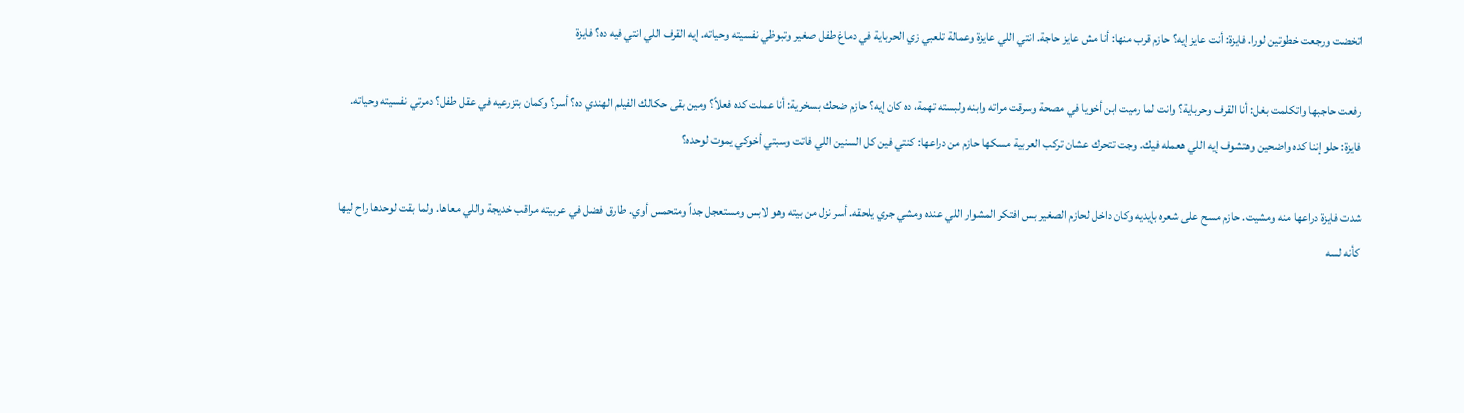اتخضت ورجعت خطوتين لورا. فايزة: أنت عايز إيه؟ حازم قرب منها: أنا مش عايز حاجة. انتي اللي عايزة وعمالة تلعبي زي الحرباية في دماغ طفل صغير وتبوظي نفسيته وحياته. إيه القرف اللي انتي فيه ده؟ فايزة

رفعت حاجبها واتكلمت بغل: أنا القرف وحرباية؟ وانت لما رميت ابن أخويا في مصحة وسرقت مراته وابنه ولبسته تهمة، ده كان إيه؟ حازم ضحك بسخرية: أنا عملت كده فعلاً؟ ومين بقى حكالك الفيلم الهندي ده؟ أسر؟ وكمان بتزرعيه في عقل طفل؟ دمرتي نفسيته وحياته. فايزة: حلو إننا كده واضحين وهتشوف إيه اللي هعمله فيك. وجت تتحرك عشان تركب العربية مسكها حازم من دراعها: كنتي فين كل السنين اللي فاتت وسبتي أخوكي يموت لوحده؟

شدت فايزة دراعها منه ومشيت. حازم مسح على شعره بإيديه وكان داخل لحازم الصغير بس افتكر المشوار اللي عنده ومشي جري يلحقه. أسر نزل من بيته وهو لابس ومستعجل جداً ومتحمس أوي. طارق فضل في عربيته مراقب خديجة واللي معاها. ولما بقت لوحدها راح ليها كأنه لسه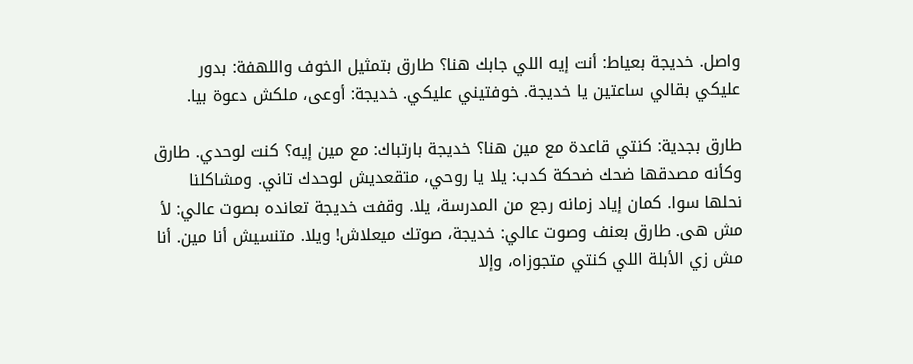واصل. خديجة بعياط: أنت إيه اللي جابك هنا؟ طارق بتمثيل الخوف واللهفة: بدور عليكي بقالي ساعتين يا خديجة. خوفتيني عليكي. خديجة: أوعى، ملكش دعوة بيا.

طارق بجدية: كنتي قاعدة مع مين هنا؟ خديجة بارتباك: مع مين إيه؟ كنت لوحدي. طارق وكأنه مصدقها ضحك ضحكة كدب: يلا يا روحي، متقعديش لوحدك تاني. ومشاكلنا نحلها سوا. كمان إياد زمانه رجع من المدرسة، يلا. وقفت خديجة تعانده بصوت عالي: لأ مش هى. طارق بعنف وصوت عالي: خديجة، صوتك ميعلاش! ويلا. متنسيش أنا مين. أنا مش زي الأبلة اللي كنتي متجوزاه، وإلا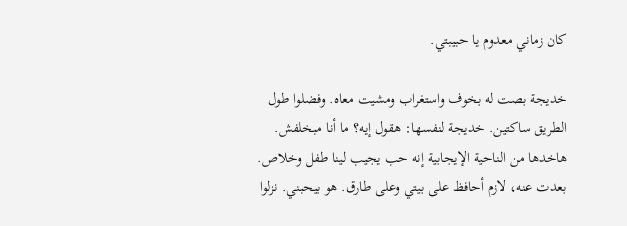كان زماني معدوم يا حبيبتي.

خديجة بصت له بخوف واستغراب ومشيت معاه. وفضلوا طول الطريق ساكتين. خديجة لنفسها: هقول إيه؟ ما أنا مبخلفش. هاخدها من الناحية الإيجابية إنه حب يجيب لينا طفل وخلاص. بعدت عنه، لازم أحافظ على بيتي وعلى طارق. هو بيحبني. نزلوا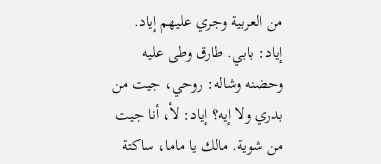من العربية وجري عليهم إياد. إياد: بابي. طارق وطى عليه وحضنه وشاله: روحي، جيت من بدري ولا إيه؟ إياد: لأ، أنا جيت من شوية. مالك يا ماما، ساكتة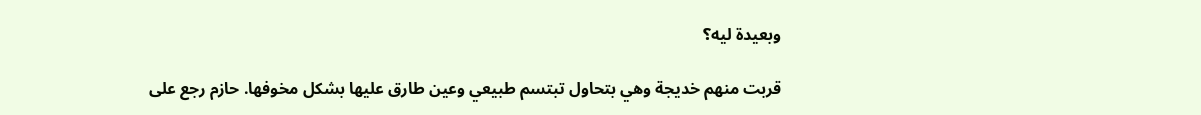وبعيدة ليه؟

قربت منهم خديجة وهي بتحاول تبتسم طبيعي وعين طارق عليها بشكل مخوفها. حازم رجع على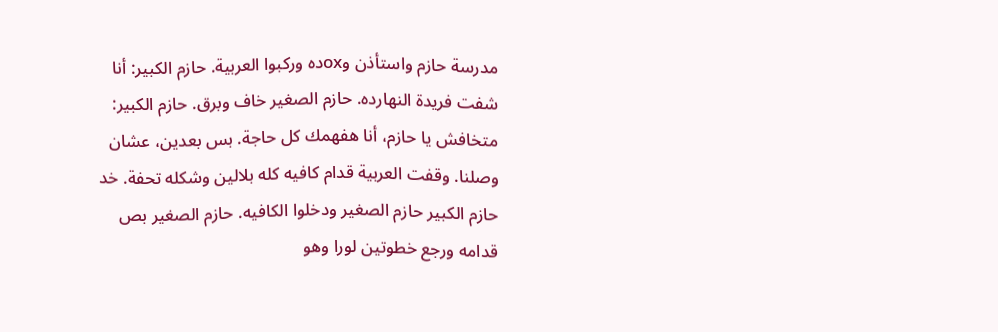مدرسة حازم واستأذن وoxده وركبوا العربية. حازم الكبير: أنا شفت فريدة النهارده. حازم الصغير خاف وبرق. حازم الكبير: متخافش يا حازم، أنا هفهمك كل حاجة. بس بعدين، عشان وصلنا. وقفت العربية قدام كافيه كله بلالين وشكله تحفة. خد حازم الكبير حازم الصغير ودخلوا الكافيه. حازم الصغير بص قدامه ورجع خطوتين لورا وهو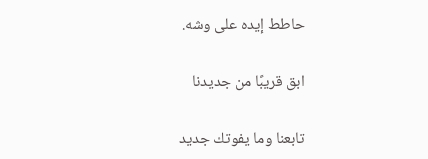حاطط إيده على وشه.

ابق قريبًا من جديدنا

تابعنا وما يفوتك جديد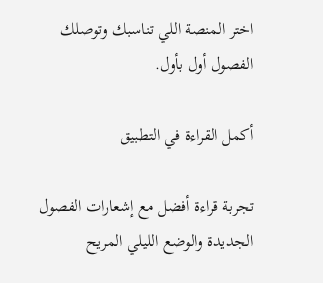اختر المنصة اللي تناسبك وتوصلك الفصول أول بأول.

أكمل القراءة في التطبيق

تجربة قراءة أفضل مع إشعارات الفصول الجديدة والوضع الليلي المريح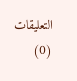التعليقات (0)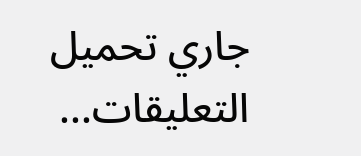جاري تحميل التعليقات...